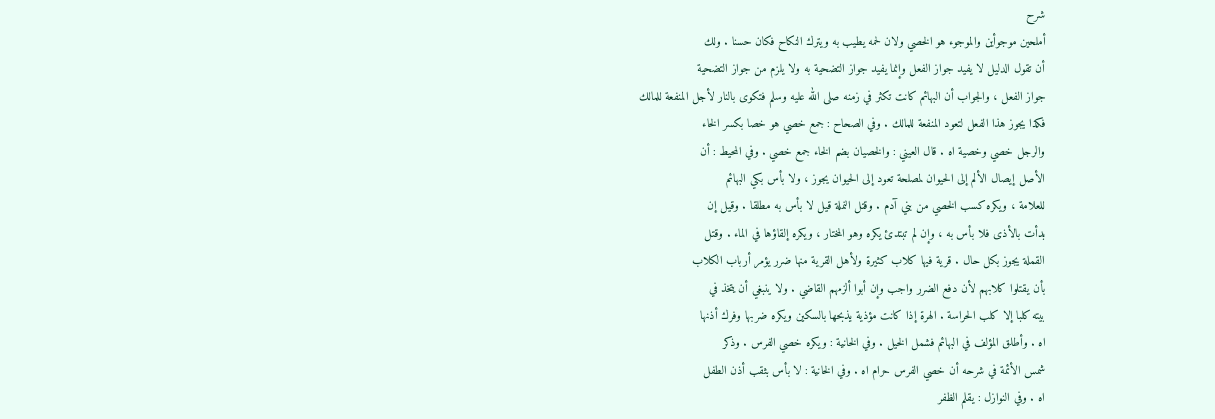شرح
أملحين موجوأين والموجوء هو الخصي ولان لحمه يطيب به ويترك النكاح فكان حسنا . ولك
أن تقول الدليل لا يفيد جواز الفعل وإنما يفيد جواز التضحية به ولا يلزم من جواز التضحية
جواز الفعل ، والجواب أن البهائم كانت تكثر في زمنه صلى الله عليه وسلم فتكوى بالنار لأجل المنفعة للمالك
فكذا يجوز هذا الفعل لتعود المنفعة للمالك . وفي الصحاح : جمع خصي هو خصا بكسر الخاء
والرجل خصي وخصية اه . قال العيني : والخصيان بضم الخاء جمع خصي . وفي المحيط : أن
الأصل إيصال الألم إلى الحيوان لمصلحة تعود إلى الحيوان يجوز ، ولا بأس بكي البهائم
للعلامة ، ويكره كسب الخصي من بني آدم . وقتل النملة قيل لا بأس به مطلقا . وقيل إن
بدأت بالأذى فلا بأس به ، وإن لم تبتدئ يكره وهو المختار ، ويكره إلقاؤها في الماء . وقتل
القملة يجوز بكل حال . قرية فيها كلاب كثيرة ولأهل القرية منها ضرر يؤمر أرباب الكلاب
بأن يقتلوا كلابهم لأن دفع الضرر واجب وإن أبوا ألزمهم القاضي . ولا ينبغي أن يتخذ في
بيته كلبا إلا كلب الحراسة . الهرة إذا كانت مؤذية يذبحها بالسكين ويكره ضربها وفرك أذنها
اه . وأطلق المؤلف في البهائم فشمل الخيل . وفي الخانية : ويكره خصي الفرس . وذكر
شمس الأئمة في شرحه أن خصي الفرس حرام اه . وفي الخانية : لا بأس بثقب أذن الطفل
اه . وفي النوازل : يقلم الظفر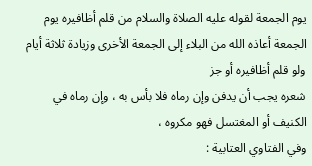يوم الجمعة لقوله عليه الصلاة والسلام من قلم أظافيره يوم
الجمعة أعاذه الله من البلاء إلى الجمعة الأخرى وزيادة ثلاثة أيام ولو قلم أظافيره أو جز
شعره يجب أن يدفن وإن رماه فلا بأس به ، وإن رماه في الكنيف أو المغتسل فهو مكروه ،
وفي الفتاوي العتابية :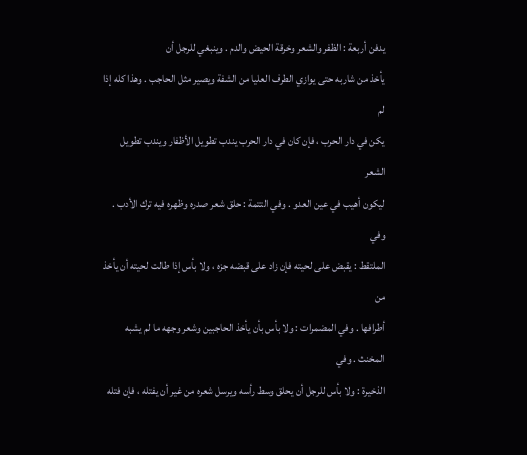يدفن أربعة : الظفر والشعر وخرقة الحيض والدم . وينبغي للرجل أن
يأخذ من شاربه حتى يوازي الطرف العليا من الشفة ويصير مثل الحاجب . وهذا كله إذا لم
يكن في دار الحرب ، فإن كان في دار الحرب يندب تطويل الأظفار ويندب تطويل الشعر
ليكون أهيب في عين العدو . وفي التتمة : حلق شعر صدره وظهره فيه ترك الأدب . وفي
الملتقط : يقبض على لحيته فإن زاد على قبضه جزه ، ولا بأس إذا طالت لحيته أن يأخذ من
أطرافها . وفي المضمرات : ولا بأس بأن يأخذ الحاجبين وشعر وجهه ما لم يشبه المخنث . وفي
الذخيرة : ولا بأس للرجل أن يحلق وسط رأسه ويرسل شعره من غير أن يفتله ، فإن فتله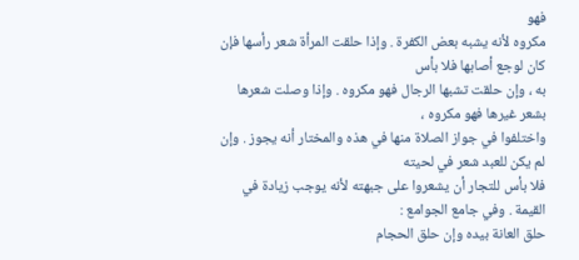فهو
مكروه لأنه يشبه بعض الكفرة . وإذا حلقت المرأة شعر رأسها فإن كان لوجع أصابها فلا بأس
به ، وإن حلقت تشبها الرجال فهو مكروه . وإذا وصلت شعرها بشعر غيرها فهو مكروه ،
واختلفوا في جواز الصلاة منها في هذه والمختار أنه يجوز . وإن لم يكن للعبد شعر في لحيته
فلا بأس للتجار أن يشعروا على جبهته لأنه يوجب زيادة في القيمة . وفي جامع الجوامع :
حلق العانة بيده وإن حلق الحجام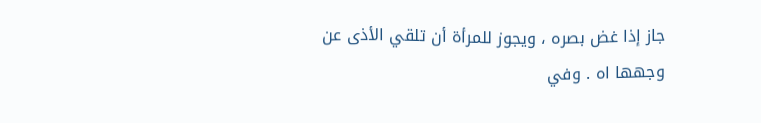جاز إذا غض بصره ، ويجوز للمرأة أن تلقي الأذى عن
وجهها اه . وفي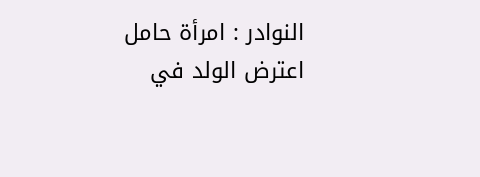النوادر : امرأة حامل اعترض الولد في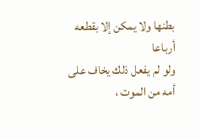بطنها ولا يمكن إلا بقطعه أرباعا
ولو لم يفعل ذلك يخاف على أمه من الموت ،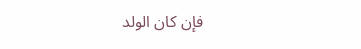فإن كان الولد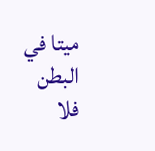ميتا في البطن فلا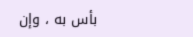بأس به ، وإن